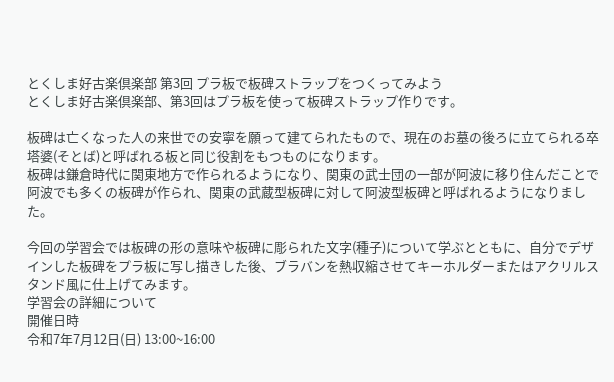とくしま好古楽倶楽部 第3回 プラ板で板碑ストラップをつくってみよう
とくしま好古楽倶楽部、第3回はプラ板を使って板碑ストラップ作りです。

板碑は亡くなった人の来世での安寧を願って建てられたもので、現在のお墓の後ろに立てられる卒塔婆(そとば)と呼ばれる板と同じ役割をもつものになります。
板碑は鎌倉時代に関東地方で作られるようになり、関東の武士団の一部が阿波に移り住んだことで阿波でも多くの板碑が作られ、関東の武蔵型板碑に対して阿波型板碑と呼ばれるようになりました。

今回の学習会では板碑の形の意味や板碑に彫られた文字(種子)について学ぶとともに、自分でデザインした板碑をプラ板に写し描きした後、ブラバンを熱収縮させてキーホルダーまたはアクリルスタンド風に仕上げてみます。
学習会の詳細について
開催日時
令和7年7月12日(日) 13:00~16:00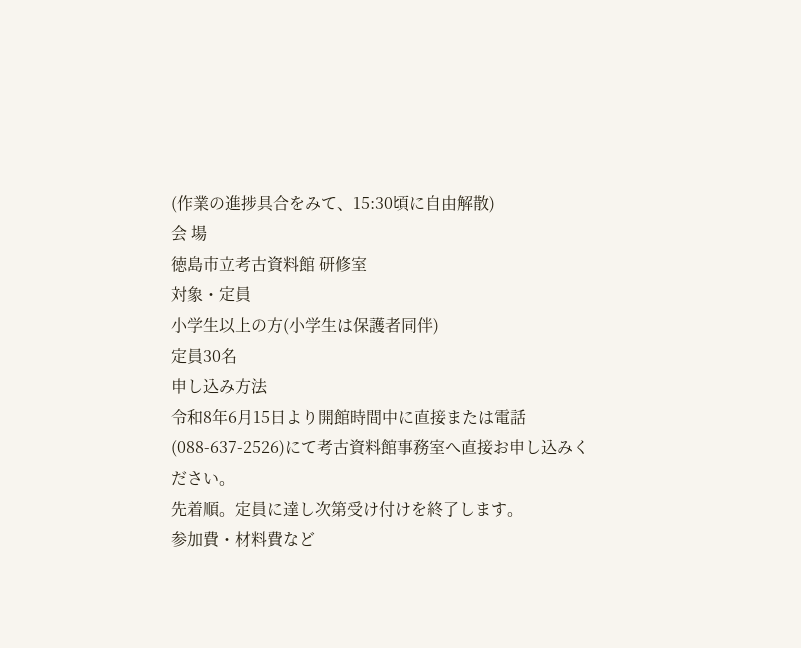(作業の進捗具合をみて、15:30頃に自由解散)
会 場
徳島市立考古資料館 研修室
対象・定員
小学生以上の方(小学生は保護者同伴)
定員30名
申し込み方法
令和8年6月15日より開館時間中に直接または電話(088-637-2526)にて考古資料館事務室へ直接お申し込みください。
先着順。定員に達し次第受け付けを終了します。
参加費・材料費など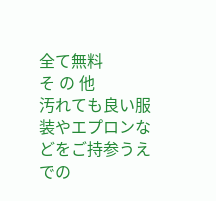全て無料
そ の 他
汚れても良い服装やエプロンなどをご持参うえでの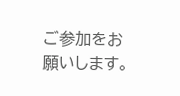ご参加をお願いします。